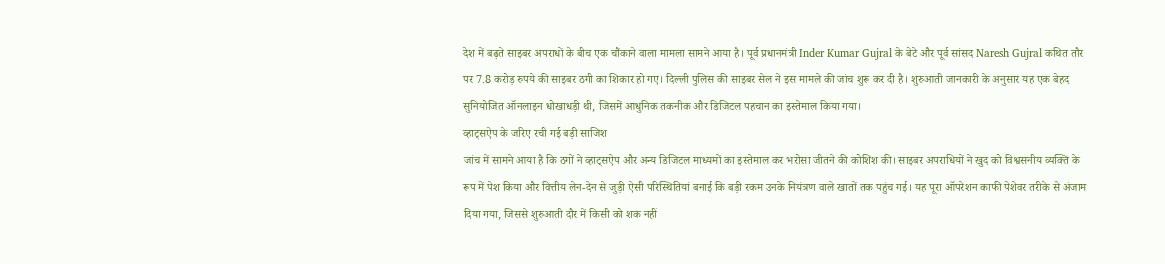देश में बढ़ते साइबर अपराधों के बीच एक चौंकाने वाला मामला सामने आया है। पूर्व प्रधानमंत्री Inder Kumar Gujral के बेटे और पूर्व सांसद Naresh Gujral कथित तौर पर 7.8 करोड़ रुपये की साइबर ठगी का शिकार हो गए। दिल्ली पुलिस की साइबर सेल ने इस मामले की जांच शुरू कर दी है। शुरुआती जानकारी के अनुसार यह एक बेहद सुनियोजित ऑनलाइन धोखाधड़ी थी, जिसमें आधुनिक तकनीक और डिजिटल पहचान का इस्तेमाल किया गया।
व्हाट्सऐप के जरिए रची गई बड़ी साजिश
जांच में सामने आया है कि ठगों ने व्हाट्सऐप और अन्य डिजिटल माध्यमों का इस्तेमाल कर भरोसा जीतने की कोशिश की। साइबर अपराधियों ने खुद को विश्वसनीय व्यक्ति के रूप में पेश किया और वित्तीय लेन-देन से जुड़ी ऐसी परिस्थितियां बनाई कि बड़ी रकम उनके नियंत्रण वाले खातों तक पहुंच गई। यह पूरा ऑपरेशन काफी पेशेवर तरीके से अंजाम दिया गया, जिससे शुरुआती दौर में किसी को शक नहीं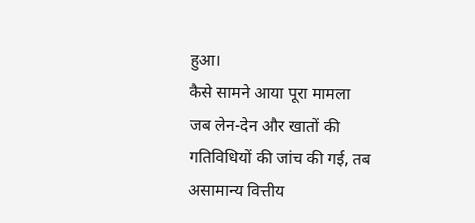हुआ।
कैसे सामने आया पूरा मामला
जब लेन-देन और खातों की गतिविधियों की जांच की गई, तब असामान्य वित्तीय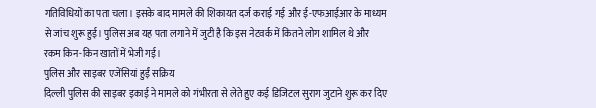गतिविधियों का पता चला। इसके बाद मामले की शिकायत दर्ज कराई गई और ई-एफआईआर के माध्यम से जांच शुरू हुई। पुलिस अब यह पता लगाने में जुटी है कि इस नेटवर्क में कितने लोग शामिल थे और रकम किन-किन खातों में भेजी गई।
पुलिस और साइबर एजेंसियां हुईं सक्रिय
दिल्ली पुलिस की साइबर इकाई ने मामले को गंभीरता से लेते हुए कई डिजिटल सुराग जुटाने शुरू कर दिए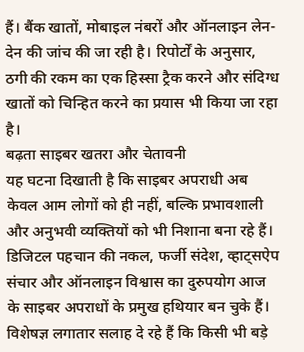हैं। बैंक खातों, मोबाइल नंबरों और ऑनलाइन लेन-देन की जांच की जा रही है। रिपोर्टों के अनुसार, ठगी की रकम का एक हिस्सा ट्रैक करने और संदिग्ध खातों को चिन्हित करने का प्रयास भी किया जा रहा है।
बढ़ता साइबर खतरा और चेतावनी
यह घटना दिखाती है कि साइबर अपराधी अब केवल आम लोगों को ही नहीं, बल्कि प्रभावशाली और अनुभवी व्यक्तियों को भी निशाना बना रहे हैं। डिजिटल पहचान की नकल, फर्जी संदेश, व्हाट्सऐप संचार और ऑनलाइन विश्वास का दुरुपयोग आज के साइबर अपराधों के प्रमुख हथियार बन चुके हैं। विशेषज्ञ लगातार सलाह दे रहे हैं कि किसी भी बड़े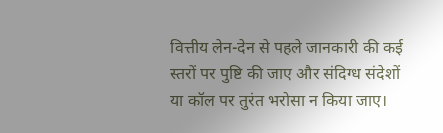वित्तीय लेन-देन से पहले जानकारी की कई स्तरों पर पुष्टि की जाए और संदिग्ध संदेशों या कॉल पर तुरंत भरोसा न किया जाए।